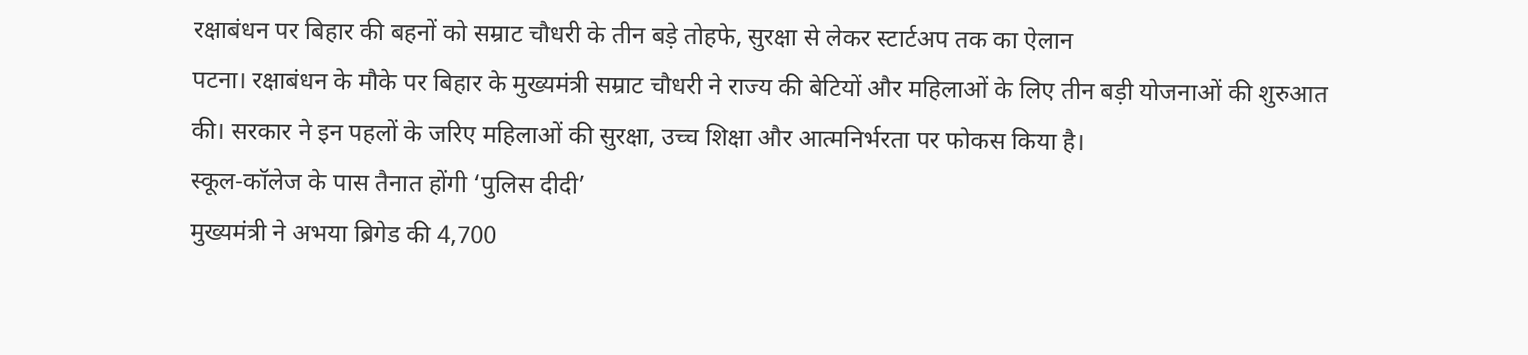रक्षाबंधन पर बिहार की बहनों को सम्राट चौधरी के तीन बड़े तोहफे, सुरक्षा से लेकर स्टार्टअप तक का ऐलान
पटना। रक्षाबंधन के मौके पर बिहार के मुख्यमंत्री सम्राट चौधरी ने राज्य की बेटियों और महिलाओं के लिए तीन बड़ी योजनाओं की शुरुआत की। सरकार ने इन पहलों के जरिए महिलाओं की सुरक्षा, उच्च शिक्षा और आत्मनिर्भरता पर फोकस किया है।
स्कूल-कॉलेज के पास तैनात होंगी ‘पुलिस दीदी’
मुख्यमंत्री ने अभया ब्रिगेड की 4,700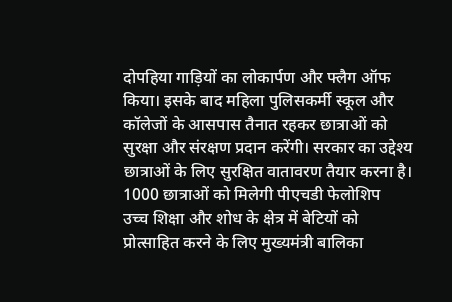दोपहिया गाड़ियों का लोकार्पण और फ्लैग ऑफ किया। इसके बाद महिला पुलिसकर्मी स्कूल और कॉलेजों के आसपास तैनात रहकर छात्राओं को सुरक्षा और संरक्षण प्रदान करेंगी। सरकार का उद्देश्य छात्राओं के लिए सुरक्षित वातावरण तैयार करना है।
1000 छात्राओं को मिलेगी पीएचडी फेलोशिप
उच्च शिक्षा और शोध के क्षेत्र में बेटियों को प्रोत्साहित करने के लिए मुख्यमंत्री बालिका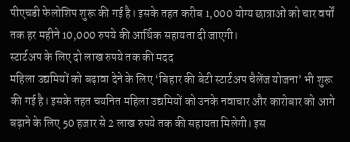पीएचडी फेलोशिप शुरू की गई है। इसके तहत करीब 1,000 योग्य छात्राओं को चार वर्षों तक हर महीने 10,000 रुपये की आर्थिक सहायता दी जाएगी।
स्टार्टअप के लिए दो लाख रुपये तक की मदद
महिला उद्यमियों को बढ़ावा देने के लिए ‘बिहार की बेटी स्टार्टअप चैलेंज योजना’ भी शुरू की गई है। इसके तहत चयनित महिला उद्यमियों को उनके नवाचार और कारोबार को आगे बढ़ाने के लिए 50 हजार से 2 लाख रुपये तक की सहायता मिलेगी। इस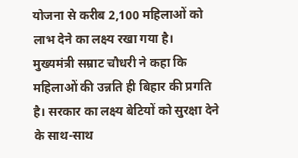योजना से करीब 2,100 महिलाओं को लाभ देने का लक्ष्य रखा गया है।
मुख्यमंत्री सम्राट चौधरी ने कहा कि महिलाओं की उन्नति ही बिहार की प्रगति है। सरकार का लक्ष्य बेटियों को सुरक्षा देने के साथ-साथ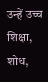उन्हें उच्च शिक्षा, शोध,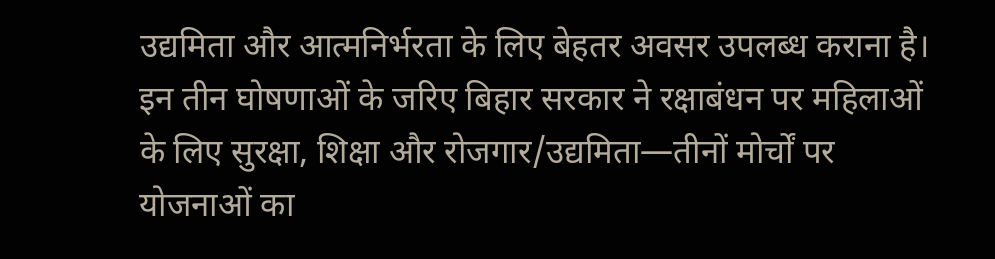उद्यमिता और आत्मनिर्भरता के लिए बेहतर अवसर उपलब्ध कराना है।
इन तीन घोषणाओं के जरिए बिहार सरकार ने रक्षाबंधन पर महिलाओं के लिए सुरक्षा, शिक्षा और रोजगार/उद्यमिता—तीनों मोर्चों पर योजनाओं का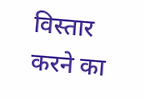विस्तार करने का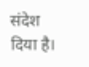संदेश दिया है।